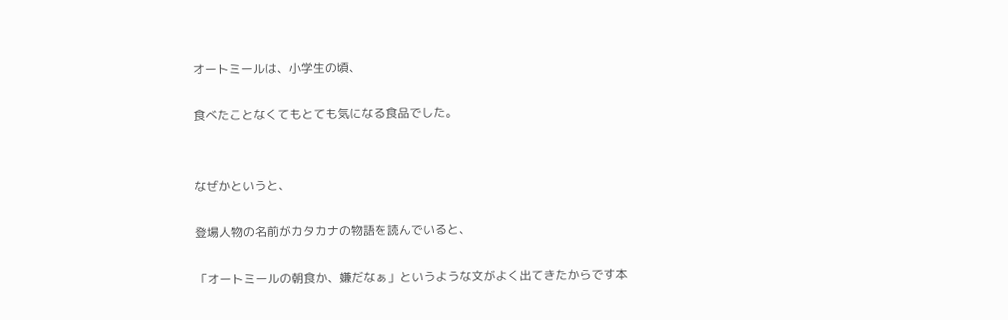オートミールは、小学生の頃、

食べたことなくてもとても気になる食品でした。


なぜかというと、

登場人物の名前がカタカナの物語を読んでいると、

「オートミールの朝食か、嫌だなぁ」というような文がよく出てきたからです本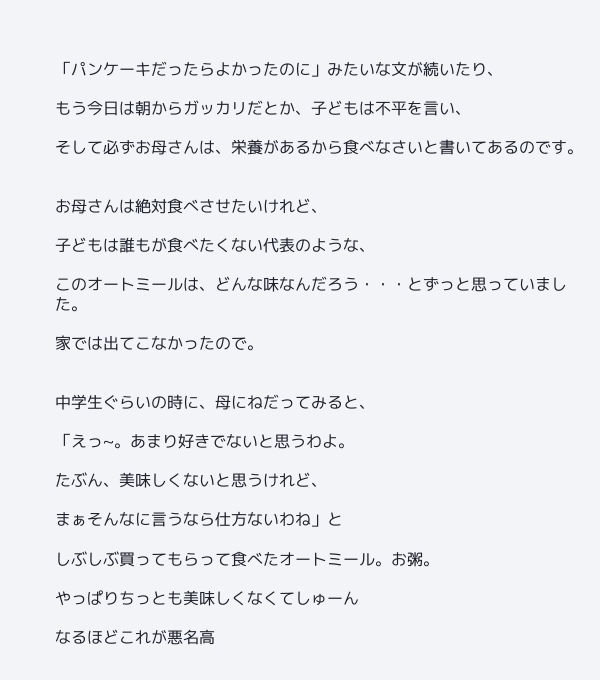「パンケーキだったらよかったのに」みたいな文が続いたり、

もう今日は朝からガッカリだとか、子どもは不平を言い、

そして必ずお母さんは、栄養があるから食べなさいと書いてあるのです。


お母さんは絶対食べさせたいけれど、

子どもは誰もが食べたくない代表のような、

このオートミールは、どんな味なんだろう・・・とずっと思っていました。

家では出てこなかったので。


中学生ぐらいの時に、母にねだってみると、

「えっ~。あまり好きでないと思うわよ。

たぶん、美味しくないと思うけれど、

まぁそんなに言うなら仕方ないわね」と

しぶしぶ買ってもらって食べたオートミール。お粥。

やっぱりちっとも美味しくなくてしゅーん

なるほどこれが悪名高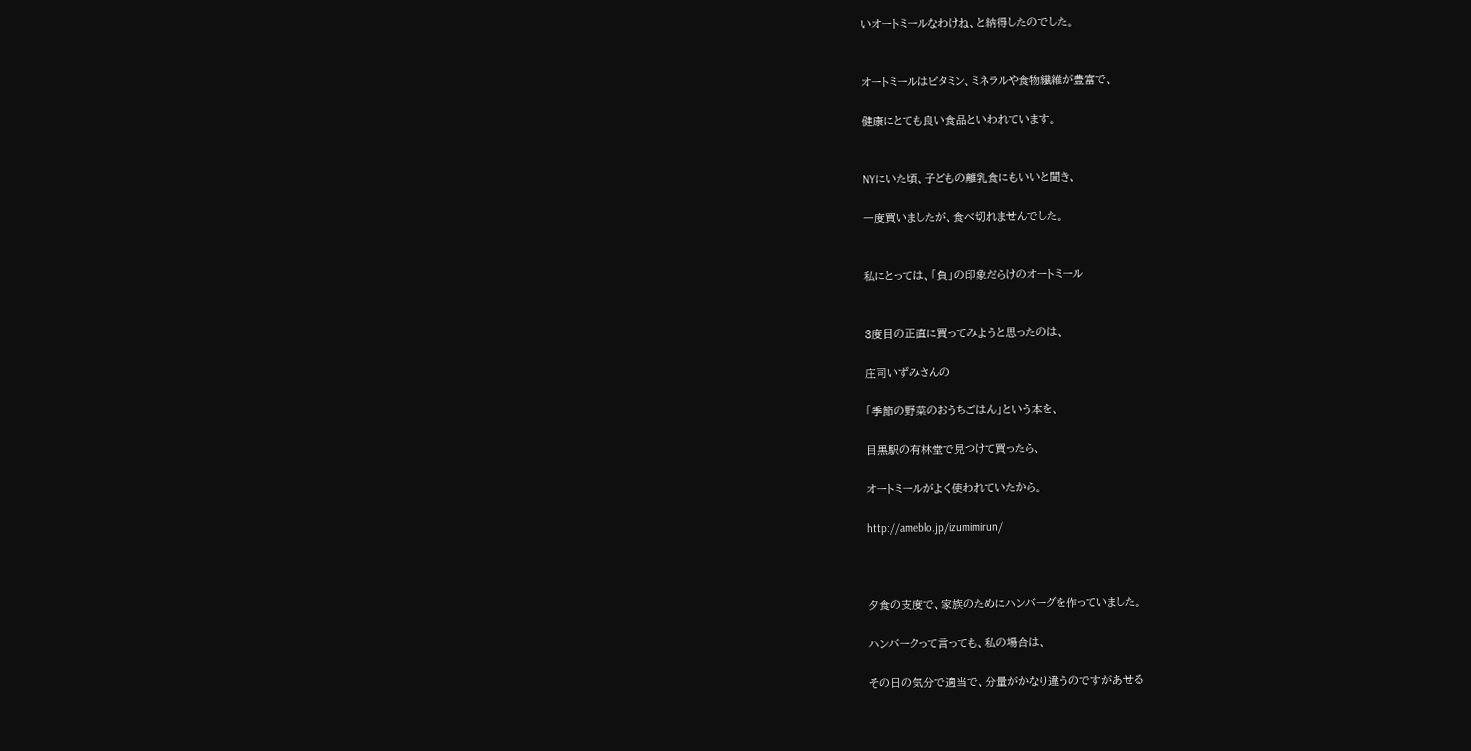いオートミールなわけね、と納得したのでした。


オートミールはビタミン、ミネラルや食物繊維が豊富で、

健康にとても良い食品といわれています。


NYにいた頃、子どもの離乳食にもいいと聞き、

一度買いましたが、食べ切れませんでした。


私にとっては、「負」の印象だらけのオートミール


3度目の正直に買ってみようと思ったのは、

庄司いずみさんの

「季節の野菜のおうちごはん」という本を、

目黒駅の有林堂で見つけて買ったら、

オートミールがよく使われていたから。

http://ameblo.jp/izumimirun/



夕食の支度で、家族のためにハンバーグを作っていました。

ハンバークって言っても、私の場合は、

その日の気分で適当で、分量がかなり違うのですがあせる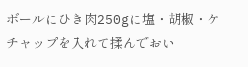ボールにひき肉250gに塩・胡椒・ケチャップを入れて揉んでおい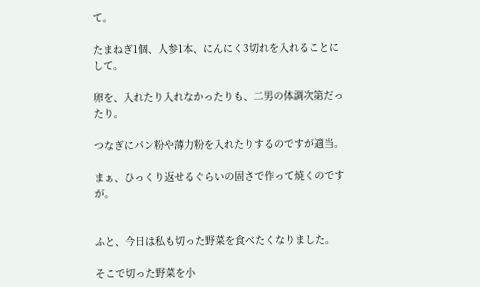て。

たまねぎ1個、人参1本、にんにく3切れを入れることにして。

卵を、入れたり入れなかったりも、二男の体調次第だったり。

つなぎにパン粉や薄力粉を入れたりするのですが適当。

まぁ、ひっくり返せるぐらいの固さで作って焼くのですが。


ふと、今日は私も切った野菜を食べたくなりました。

そこで切った野菜を小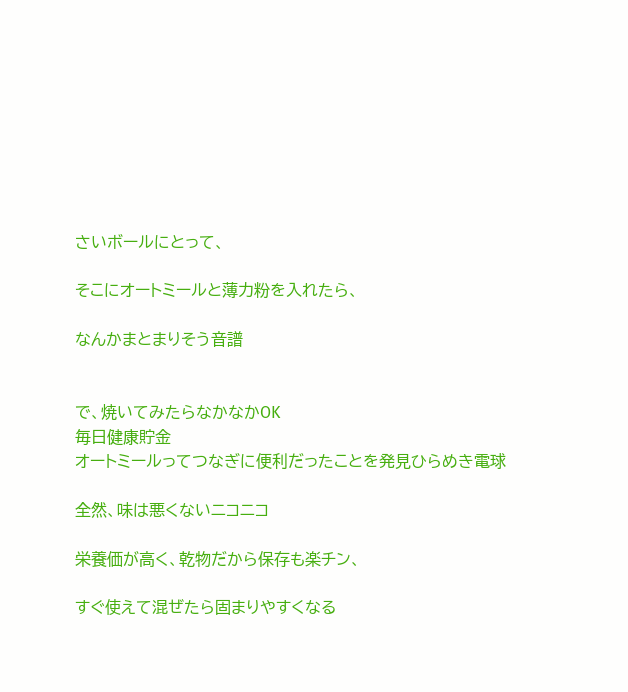さいボールにとって、

そこにオートミールと薄力粉を入れたら、

なんかまとまりそう音譜


で、焼いてみたらなかなかOK
毎日健康貯金
オートミールってつなぎに便利だったことを発見ひらめき電球

全然、味は悪くないニコニコ

栄養価が高く、乾物だから保存も楽チン、

すぐ使えて混ぜたら固まりやすくなる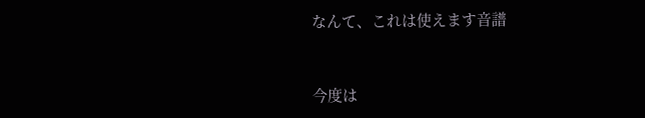なんて、これは使えます音譜


今度は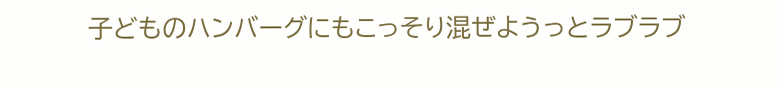子どものハンバーグにもこっそり混ぜようっとラブラブ